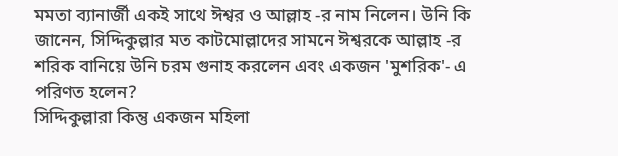মমতা ব্যানার্জী একই সাথে ঈশ্বর ও আল্লাহ -র নাম নিলেন। উনি কি জানেন, সিদ্দিকুল্লার মত কাটমোল্লাদের সামনে ঈশ্বরকে আল্লাহ -র শরিক বানিয়ে উনি চরম গুনাহ করলেন এবং একজন 'মুশরিক'- এ পরিণত হলেন?
সিদ্দিকুল্লারা কিন্তু একজন মহিলা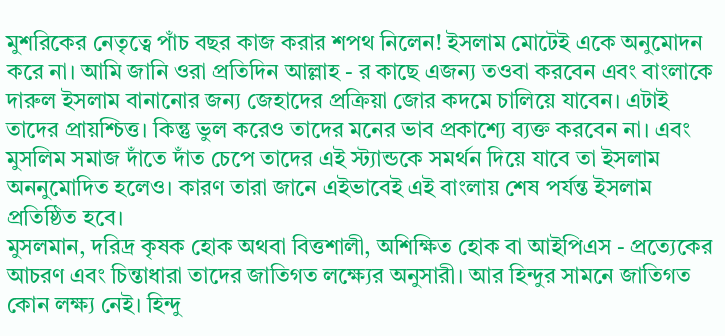মুশরিকের নেতৃত্বে পাঁচ বছর কাজ করার শপথ নিলেন! ইসলাম মোটেই একে অনুমোদন করে না। আমি জানি ওরা প্রতিদিন আল্লাহ - র কাছে এজন্য তওবা করবেন এবং বাংলাকে দারুল ইসলাম বানানোর জন্য জেহাদের প্রক্রিয়া জোর কদমে চালিয়ে যাবেন। এটাই তাদের প্রায়শ্চিত্ত। কিন্তু ভুল করেও তাদের মনের ভাব প্রকাশ্যে ব্যক্ত করবেন না। এবং মুসলিম সমাজ দাঁতে দাঁত চেপে তাদের এই স্ট্যান্ডকে সমর্থন দিয়ে যাবে তা ইসলাম অননুমোদিত হলেও। কারণ তারা জানে এইভাবেই এই বাংলায় শেষ পর্যন্ত ইসলাম প্রতিষ্ঠিত হবে।
মুসলমান, দরিদ্র কৃষক হোক অথবা বিত্তশালী, অশিক্ষিত হোক বা আইপিএস - প্রত্যেকের আচরণ এবং চিন্তাধারা তাদের জাতিগত লক্ষ্যের অনুসারী। আর হিন্দুর সামনে জাতিগত কোন লক্ষ্য নেই। হিন্দু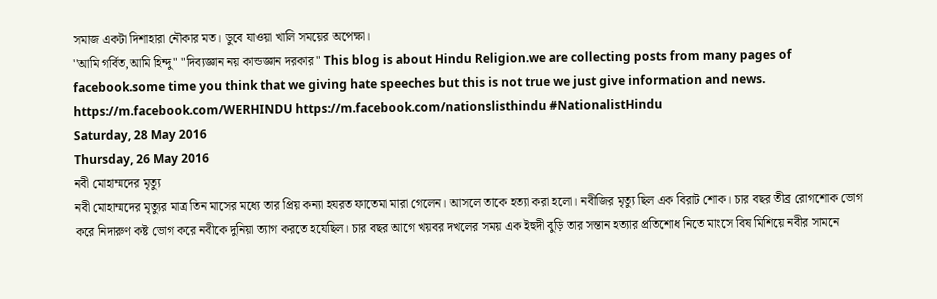সমাজ একটা দিশাহারা নৌকার মত। ডুবে যাওয়া খালি সময়ের অপেক্ষা।
''আমি গর্বিত,আমি হিন্দু" "দিব্যজ্ঞান নয় কান্ডজ্ঞান দরকার" This blog is about Hindu Religion.we are collecting posts from many pages of facebook.some time you think that we giving hate speeches but this is not true we just give information and news. https://m.facebook.com/WERHINDU https://m.facebook.com/nationslisthindu #NationalistHindu
Saturday, 28 May 2016
Thursday, 26 May 2016
নবী মোহাম্মদের মৃত্যু
নবী মোহাম্মদের মৃত্যুর মাত্র তিন মাসের মধ্যে তার প্রিয় কন্যা হযরত ফাতেমা মারা গেলেন। আসলে তাকে হত্যা করা হলো। নবীজির মৃত্যু ছিল এক বিরাট শোক। চার বছর তীব্র রোগশোক ভোগ করে নিদারুণ কষ্ট ভোগ করে নবীকে দুনিয়া ত্যাগ করতে হযেছিল। চার বছর আগে খয়বর দখলের সময় এক ইহুদী বুড়ি তার সন্তান হত্যার প্রতিশোধ নিতে মাংসে বিষ মিশিয়ে নবীর সামনে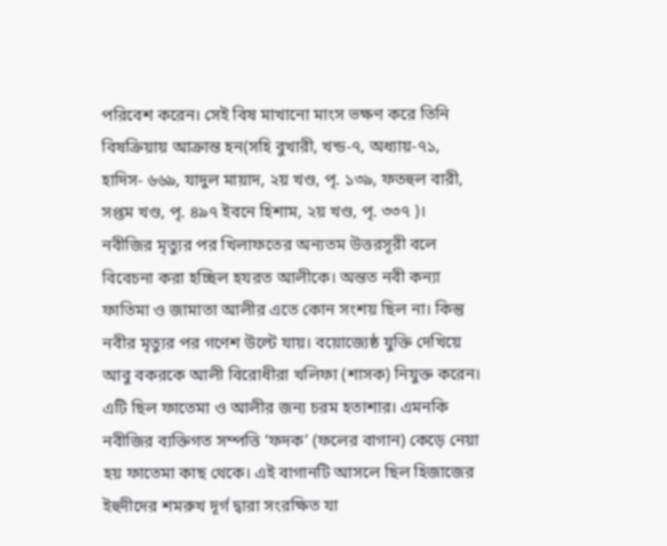পরিবেশ করেন। সেই বিষ মাখানো মাংস ভক্ষণ করে তিনি বিষক্রিয়ায় আক্রান্ত হন(সহি বুখারী, খন্ড-৭, অধ্যায়-৭১, হাদিস- ৬৬৯, যাদুল মায়াদ, ২য় খণ্ড, পৃ. ১৩৯, ফতহুল বারী, সপ্তম খণ্ড, পৃ. ৪৯৭ ইবনে হিশাম, ২য় খণ্ড, পৃ. ৩৩৭ )।
নবীজির মৃত্যুর পর খিলাফতের অন্যতম উত্তরসূরী বলে বিবেচনা করা হচ্ছিল হযরত আলীকে। অন্তত নবী কন্যা ফাতিমা ও জামাতা আলীর এতে কোন সংশয় ছিল না। কিন্তু নবীর মৃত্যুর পর গণেশ উল্টে যায়। বয়োজ্যেষ্ঠ যুক্তি দেখিয়ে আবু বকরকে আলী বিরোধীরা খলিফা (শাসক) নিযুক্ত করেন। এটি ছিল ফাতেমা ও আলীর জন্য চরম হতাশার। এমনকি নবীজির ব্যক্তিগত সম্পত্তি ‘ফদক’ (ফলের বাগান) কেড়ে নেয়া হয় ফাতেমা কাছ থেকে। এই বাগানটি আসলে ছিল হিজাজের ইহুদীদের শমরুখ দূর্গ দ্বারা সংরক্ষিত যা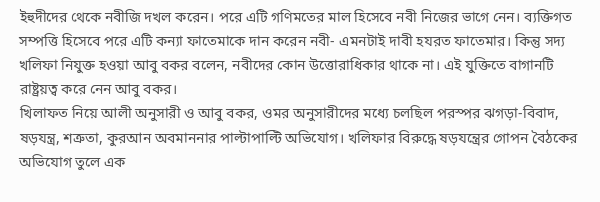ইহুদীদের থেকে নবীজি দখল করেন। পরে এটি গণিমতের মাল হিসেবে নবী নিজের ভাগে নেন। ব্যক্তিগত সম্পত্তি হিসেবে পরে এটি কন্যা ফাতেমাকে দান করেন নবী- এমনটাই দাবী হযরত ফাতেমার। কিন্তু সদ্য খলিফা নিযুক্ত হওয়া আবু বকর বলেন, নবীদের কোন উত্তোরাধিকার থাকে না। এই যুক্তিতে বাগানটি রাষ্ট্রয়ত্ব করে নেন আবু বকর।
খিলাফত নিয়ে আলী অনুসারী ও আবু বকর, ওমর অনুসারীদের মধ্যে চলছিল পরস্পর ঝগড়া-বিবাদ, ষড়যন্ত্র, শত্রুতা, কুরআন অবমাননার পাল্টাপাল্টি অভিযোগ। খলিফার বিরুদ্ধে ষড়যন্ত্রের গোপন বৈঠকের অভিযোগ তুলে এক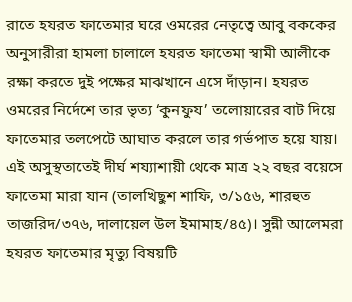রাতে হযরত ফাতেমার ঘরে ওমরের নেতৃত্বে আবু বককের অনুসারীরা হামলা চালালে হযরত ফাতেমা স্বামী আলীকে রক্ষা করতে দুই পক্ষের মাঝখানে এসে দাঁড়ান। হযরত ওমরের নির্দেশে তার ভৃত্য ‘কুনফুয’ তলোয়ারের বাট দিয়ে ফাতেমার তলপেটে আঘাত করলে তার গর্ভপাত হয়ে যায়। এই অসুস্থতাতেই দীর্ঘ শয্যাশায়ী থেকে মাত্র ২২ বছর বয়েসে ফাতেমা মারা যান (তালখিছুশ শাফি, ৩/১৫৬, শারহুত তাজরিদ/৩৭৬, দালায়েল উল ইমামাহ/৪৫)। সুন্নী আলেমরা হযরত ফাতেমার মৃত্যু বিষয়টি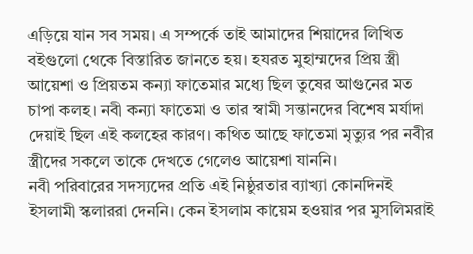এড়িয়ে যান সব সময়। এ সম্পর্কে তাই আমাদের শিয়াদের লিখিত বইগুলো থেকে বিস্তারিত জানতে হয়। হযরত মুহাম্মদের প্রিয় স্ত্রী আয়েশা ও প্রিয়তম কন্যা ফাতেমার মধ্যে ছিল তুষের আগুনের মত চাপা কলহ। নবী কন্যা ফাতেমা ও তার স্বামী সন্তানদের বিশেষ মর্যাদা দেয়াই ছিল এই কলহের কারণ। কথিত আছে ফাতেমা মৃত্যুর পর নবীর স্ত্রীদের সকলে তাকে দেখতে গেলেও আয়েশা যাননি।
নবী পরিবারের সদস্যদের প্রতি এই নিষ্ঠুরতার ব্যাখ্যা কোনদিনই ইসলামী স্কলাররা দেননি। কেন ইসলাম কায়েম হওয়ার পর মুসলিমরাই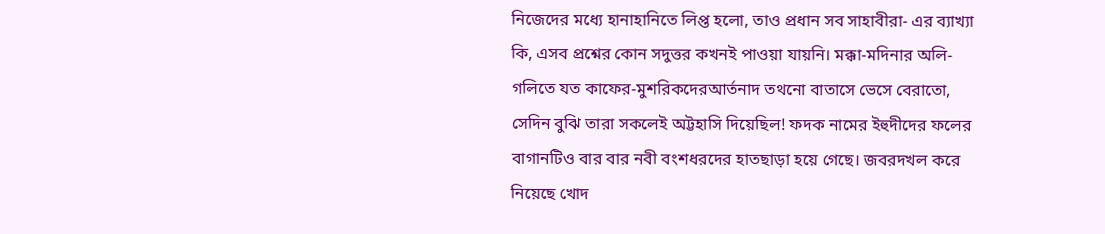নিজেদের মধ্যে হানাহানিতে লিপ্ত হলো, তাও প্রধান সব সাহাবীরা- এর ব্যাখ্যা কি, এসব প্রশ্নের কোন সদুত্তর কখনই পাওয়া যায়নি। মক্কা-মদিনার অলি-গলিতে যত কাফের-মুশরিকদেরআর্তনাদ তথনো বাতাসে ভেসে বেরাতো, সেদিন বুঝি তারা সকলেই অট্টহাসি দিয়েছিল! ফদক নামের ইহুদীদের ফলের বাগানটিও বার বার নবী বংশধরদের হাতছাড়া হয়ে গেছে। জবরদখল করে নিয়েছে খোদ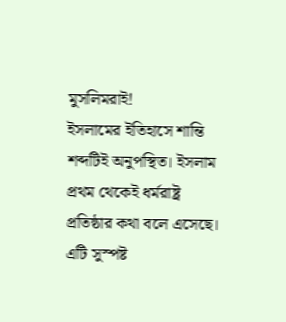মুসলিমরাই!
ইসলামের ইতিহাসে শান্তি শব্দটিই অনুপস্থিত। ইসলাম প্রথম থেকেই ধর্মরাষ্ট্র প্রতিষ্ঠার কথা বলে এসেছে। এটি সুস্পষ্ট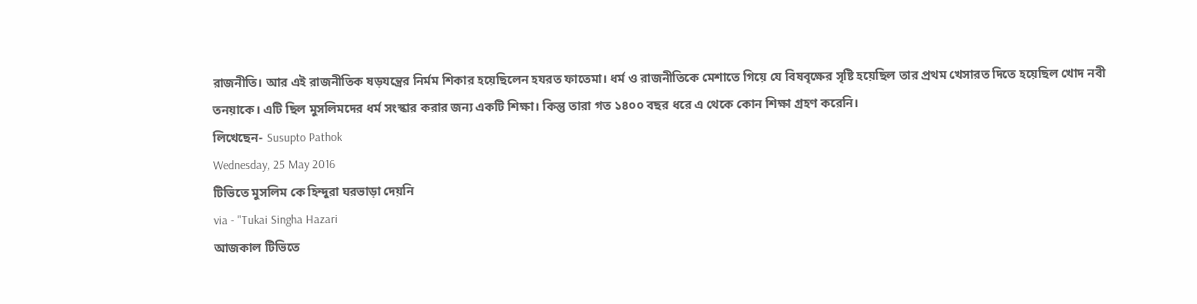রাজনীতি। আর এই রাজনীতিক ষড়যন্ত্রের নির্মম শিকার হয়েছিলেন হযরত ফাতেমা। ধর্ম ও রাজনীতিকে মেশাতে গিয়ে যে বিষবৃক্ষের সৃষ্টি হয়েছিল তার প্রথম খেসারত দিতে হয়েছিল খোদ নবী তনয়াকে। এটি ছিল মুসলিমদের ধর্ম সংস্কার করার জন্য একটি শিক্ষা। কিন্তু তারা গত ১৪০০ বছর ধরে এ থেকে কোন শিক্ষা গ্রহণ করেনি।
লিখেছেন- Susupto Pathok
Wednesday, 25 May 2016
টিভিতে মুসলিম কে হিন্দুরা ঘরভাড়া দেয়নি
via - "Tukai Singha Hazari
আজকাল টিভিতে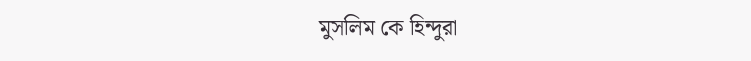মুসলিম কে হিন্দুরা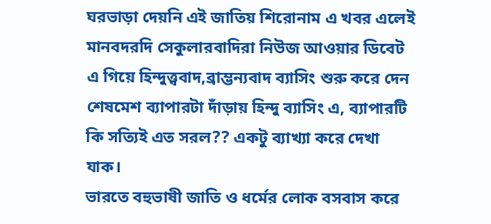ঘরভাড়া দেয়নি এই জাতিয় শিরোনাম এ খবর এলেই মানবদরদি সেকুলারবাদিরা নিউজ আওয়ার ডিবেট এ গিয়ে হিন্দুত্ত্ববাদ,ব্রাম্ভন্যবাদ ব্যাসিং শুরু করে দেন শেষমেশ ব্যাপারটা দাঁড়ায় হিন্দু ব্যাসিং এ, ব্যাপারটি কি সত্যিই এত সরল?? একটু ব্যাখ্যা করে দেখা যাক।
ভারতে বহুভাষী জাতি ও ধর্মের লোক বসবাস করে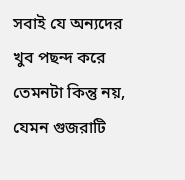সবাই যে অন্যদের খুব পছন্দ করে তেমনটা কিন্তু নয়, যেমন গুজরাটি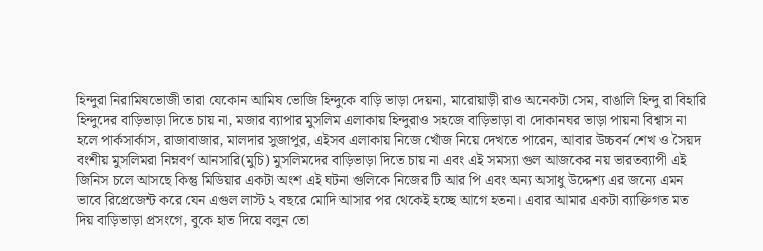হিন্দুরা নিরামিষভোজী তারা যেকোন আমিষ ভোজি হিন্দুকে বাড়ি ভাড়া দেয়না, মারোয়াড়ী রাও অনেকটা সেম, বাঙালি হিন্দু রা বিহারি হিন্দুদের বাড়িভাড়া দিতে চায় না, মজার ব্যাপার মুসলিম এলাকায় হিন্দুরাও সহজে বাড়িভাড়া বা দোকানঘর ভাড়া পায়না বিশ্বাস না হলে পার্কসার্কাস, রাজাবাজার, মালদার সুজাপুর, এইসব এলাকায় নিজে খোঁজ নিয়ে দেখতে পারেন, আবার উচ্চবর্ন শেখ ও সৈয়দ বংশীয় মুসলিমরা নিম্নবর্ণ আনসারি(মুচি) মুসলিমদের বাড়িভাড়া দিতে চায় না এবং এই সমস্যা গুল আজকের নয় ভারতব্যাপী এই জিনিস চলে আসছে কিন্তু মিডিয়ার একটা অংশ এই ঘটনা গুলিকে নিজের টি আর পি এবং অন্য অসাধু উদ্দেশ্য এর জন্যে এমন ভাবে রিপ্রেজেন্ট করে যেন এগুল লাস্ট ২ বছরে মোদি আসার পর থেকেই হচ্ছে আগে হতনা। এবার আমার একটা ব্যাক্তিগত মত দিয় বাড়িভাড়া প্রসংগে, বুকে হাত দিয়ে বলুন তো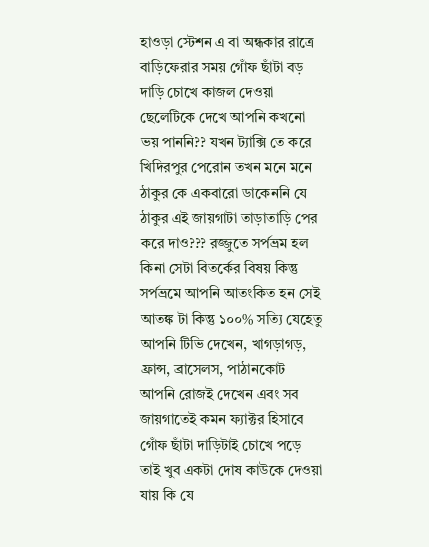হাওড়া স্টেশন এ বা অন্ধকার রাত্রে বাড়িফেরার সময় গোঁফ ছাঁটা বড় দাড়ি চোখে কাজল দেওয়া ছেলেটিকে দেখে আপনি কখনো ভয় পাননি?? যখন ট্যাক্সি তে করে খিদিরপুর পেরোন তখন মনে মনে ঠাকুর কে একবারো ডাকেননি যে ঠাকুর এই জায়গাটা তাড়াতাড়ি পের করে দাও??? রজ্জুতে সর্পভ্রম হল কিনা সেটা বিতর্কের বিষয় কিন্তু সর্পভ্রমে আপনি আতংকিত হন সেই আতঙ্ক টা কিন্তু ১০০% সত্যি যেহেতু আপনি টিভি দেখেন, খাগড়াগড়, ফ্রান্স, ব্রাসেলস, পাঠানকোট আপনি রোজই দেখেন এবং সব জায়গাতেই কমন ফ্যাক্টর হিসাবে গোঁফ ছাঁটা দাড়িটাই চোখে পড়ে তাই খুব একটা দোষ কাউকে দেওয়া যায় কি যে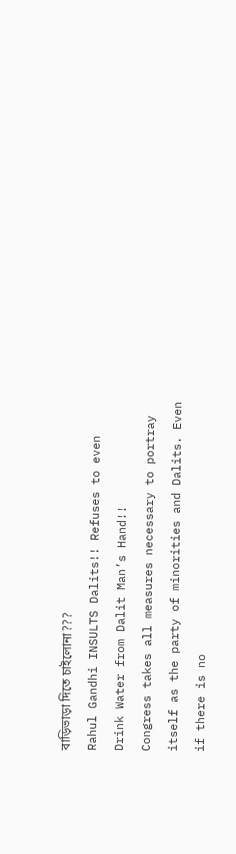বাড়িভাড়া দিতে চাইলোনা???
Rahul Gandhi INSULTS Dalits!! Refuses to even Drink Water from Dalit Man’s Hand!!
Congress takes all measures necessary to portray itself as the party of minorities and Dalits. Even if there is no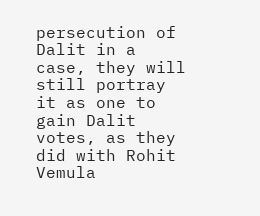persecution of Dalit in a case, they will still portray it as one to gain Dalit votes, as they did with Rohit Vemula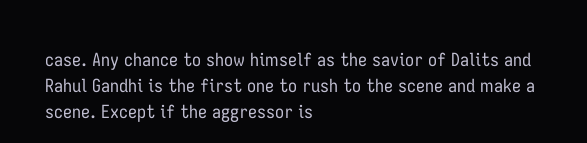case. Any chance to show himself as the savior of Dalits and Rahul Gandhi is the first one to rush to the scene and make a scene. Except if the aggressor is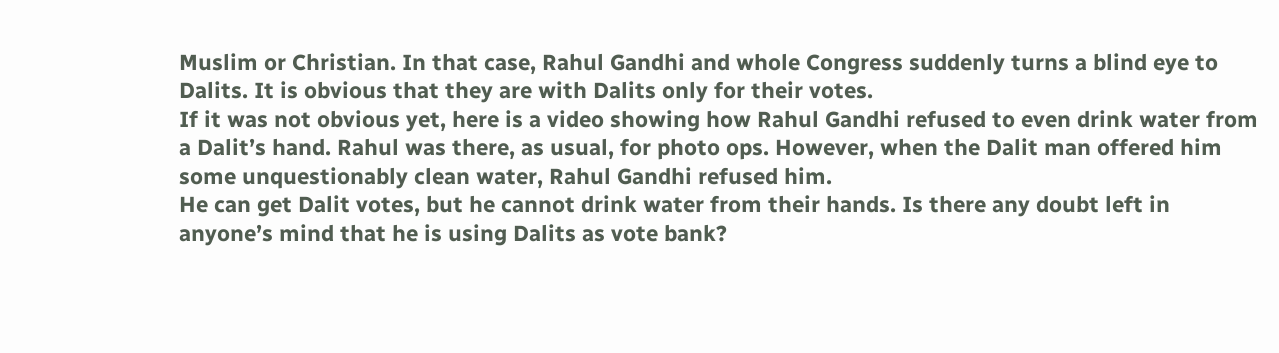Muslim or Christian. In that case, Rahul Gandhi and whole Congress suddenly turns a blind eye to Dalits. It is obvious that they are with Dalits only for their votes.
If it was not obvious yet, here is a video showing how Rahul Gandhi refused to even drink water from a Dalit’s hand. Rahul was there, as usual, for photo ops. However, when the Dalit man offered him some unquestionably clean water, Rahul Gandhi refused him.
He can get Dalit votes, but he cannot drink water from their hands. Is there any doubt left in anyone’s mind that he is using Dalits as vote bank?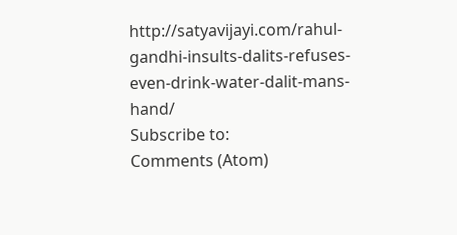http://satyavijayi.com/rahul-gandhi-insults-dalits-refuses-even-drink-water-dalit-mans-hand/
Subscribe to:
Comments (Atom)